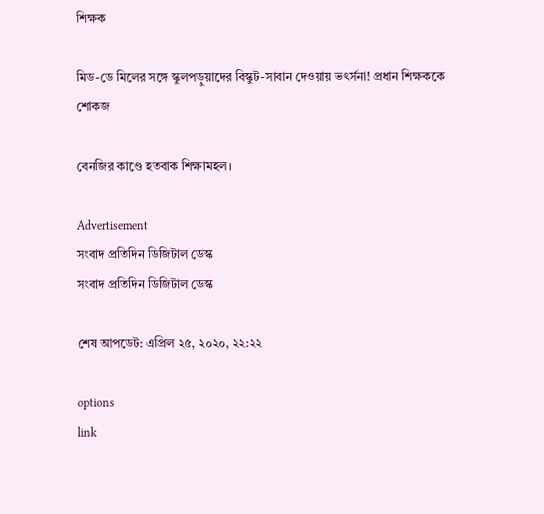শিক্ষক

মিড-ডে মিলের সঙ্গে স্কুলপড়ুয়াদের বিস্কুট-সাবান দেওয়ায় ভৎর্সনা! প্রধান শিক্ষককে শোকজ

বেনজির কাণ্ডে হতবাক শিক্ষামহল।

Advertisement
সংবাদ প্রতিদিন ডিজিটাল ডেস্ক
সংবাদ প্রতিদিন ডিজিটাল ডেস্ক

শেষ আপডেট: এপ্রিল ২৫, ২০২০, ২২:২২

options
link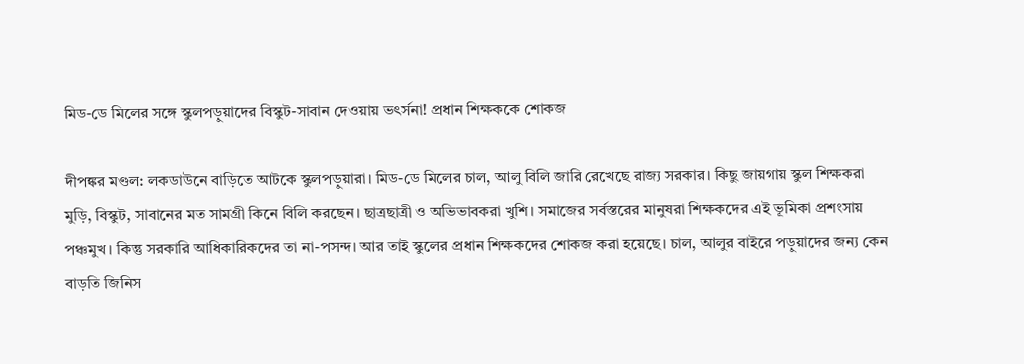মিড-ডে মিলের সঙ্গে স্কুলপড়ুয়াদের বিস্কুট-সাবান দেওয়ায় ভৎর্সনা! প্রধান শিক্ষককে শোকজ

দীপঙ্কর মণ্ডল: লকডাউনে বাড়িতে আটকে স্কুলপড়ুয়ারা। মিড-ডে মিলের চাল, আলু বিলি জারি রেখেছে রাজ্য সরকার। কিছু জায়গায় স্কুল শিক্ষকরা মুড়ি, বিস্কুট, সাবানের মত সামগ্রী কিনে বিলি করছেন। ছাত্রছাত্রী ও অভিভাবকরা খুশি। সমাজের সর্বস্তরের মানুষরা শিক্ষকদের এই ভূমিকা প্রশংসায় পঞ্চমুখ। কিন্তু সরকারি আধিকারিকদের তা না-পসন্দ। আর তাই স্কুলের প্রধান শিক্ষকদের শোকজ করা হয়েছে। চাল, আলুর বাইরে পড়ুয়াদের জন্য কেন বাড়তি জিনিস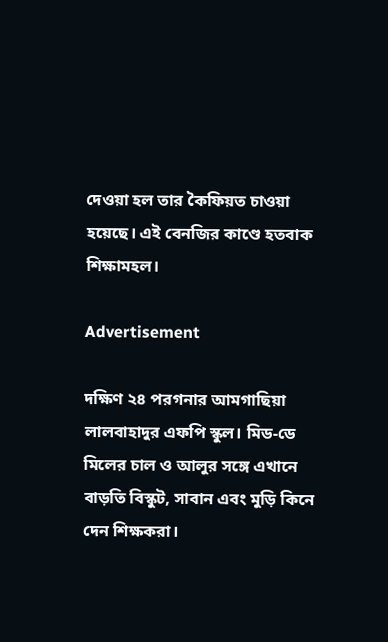দেওয়া হল তার কৈফিয়ত চাওয়া হয়েছে। এই বেনজির কাণ্ডে হতবাক শিক্ষামহল।

Advertisement

দক্ষিণ ২৪ পরগনার আমগাছিয়া লালবাহাদুর এফপি স্কুল। মিড-ডে মিলের চাল ও আলুর সঙ্গে এখানে বাড়তি বিস্কুট, সাবান এবং মুড়ি কিনে দেন শিক্ষকরা।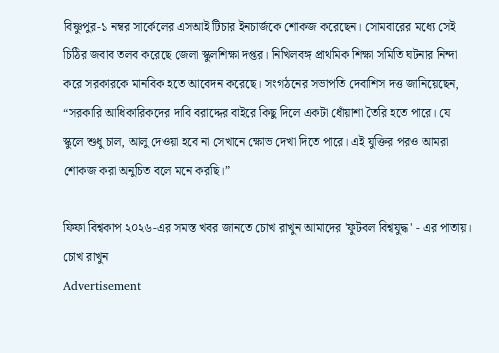বিষ্ণুপুর-১ নম্বর সার্কেলের এসআই টিচার ইনচার্জকে শোকজ করেছেন। সোমবারের মধ্যে সেই চিঠির জবাব তলব করেছে জেলা স্কুলশিক্ষা দপ্তর। নিখিলবঙ্গ প্রাথমিক শিক্ষা সমিতি ঘটনার নিন্দা করে সরকারকে মানবিক হতে আবেদন করেছে। সংগঠনের সভাপতি দেবাশিস দত্ত জানিয়েছেন, “সরকারি আধিকারিকদের দাবি বরাদ্দের বাইরে কিছু দিলে একটা ধোঁয়াশা তৈরি হতে পারে। যে স্কুলে শুধু চাল, আলু দেওয়া হবে না সেখানে ক্ষোভ দেখা দিতে পারে। এই যুক্তির পরও আমরা শোকজ করা অনুচিত বলে মনে করছি।”

ফিফা বিশ্বকাপ ২০২৬-এর সমস্ত খবর জানতে চোখ রাখুন আমাদের 'ফুটবল বিশ্বযুদ্ধ' - এর পাতায়।
চোখ রাখুন
Advertisement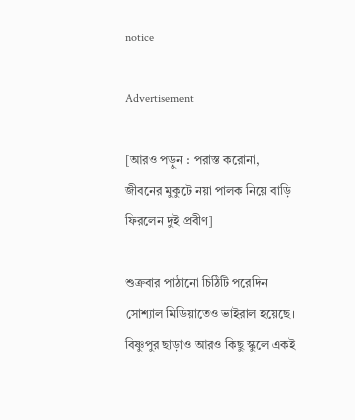notice

Advertisement

[আরও পড়ুন : পরাস্ত করোনা, জীবনের মুকুটে নয়া পালক নিয়ে বাড়ি ফিরলেন দুই প্রবীণ]

শুক্রবার পাঠানো চিঠিটি পরেদিন সোশ্যাল মিডিয়াতেও ভাইরাল হয়েছে। বিষ্ণুপুর ছাড়াও আরও কিছু স্কুলে একই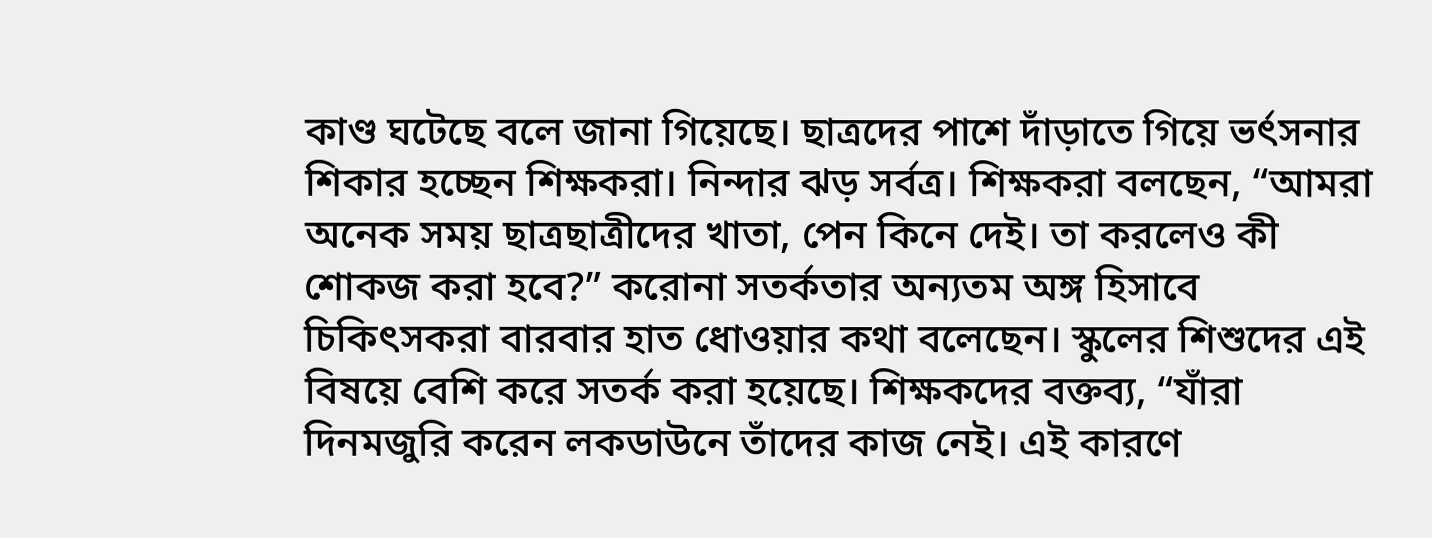কাণ্ড ঘটেছে বলে জানা গিয়েছে। ছাত্রদের পাশে দাঁড়াতে গিয়ে ভর্ৎসনার শিকার হচ্ছেন শিক্ষকরা। নিন্দার ঝড় সর্বত্র। শিক্ষকরা বলছেন, “আমরা অনেক সময় ছাত্রছাত্রীদের খাতা, পেন কিনে দেই। তা করলেও কী শোকজ করা হবে?” করোনা সতর্কতার অন্যতম অঙ্গ হিসাবে চিকিৎসকরা বারবার হাত ধোওয়ার কথা বলেছেন। স্কুলের শিশুদের এই বিষয়ে বেশি করে সতর্ক করা হয়েছে। শিক্ষকদের বক্তব্য, “যাঁরা দিনমজুরি করেন লকডাউনে তাঁদের কাজ নেই। এই কারণে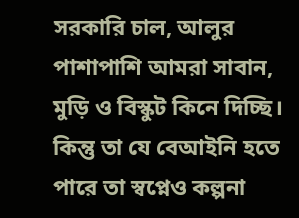সরকারি চাল, আলুর পাশাপাশি আমরা সাবান, মুড়ি ও বিস্কুট কিনে দিচ্ছি। কিন্তু তা যে বেআইনি হতে পারে তা স্বপ্নেও কল্পনা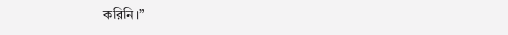করিনি।”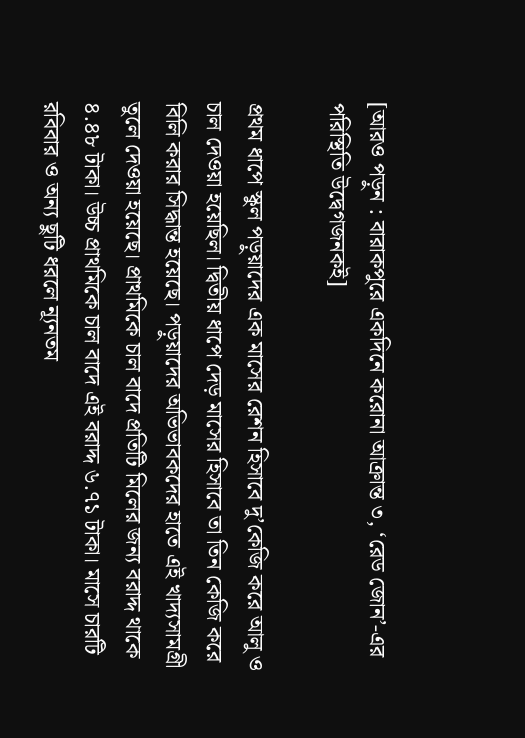[আরও পড়ুন : বারাকপুরে একদিনে করোনা আক্রান্ত ৩, ‘রেড জোন’-এর পরিস্থিতি উদ্বেগজনকই]

প্রথম ধাপে স্কুল পড়ুয়াদের এক মাসের রেশন হিসাবে দু’কেজি করে আলু ও চাল দেওয়া হয়েছিল। দ্বিতীয় ধাপে দেড় মাসের হিসাবে তা তিন কেজি করে বিলি করার সিদ্ধান্ত হয়েছে। পড়ুয়াদের অভিভাবকদের হাতে এই খাদ্যসামগ্রী তুলে দেওয়া হয়েছে। প্রাথমিকে চাল বাদে প্রতিটি মিলের জন্য বরাদ্দ থাকে ৪.৪৮ টাকা। উচ্চ প্রাথমিকে চাল বাদে এই বরাদ্দ ৬.৭১ টাকা। মাসে চারটি রবিবার ও অন্য ছুটি ধরলে ন্যূনতম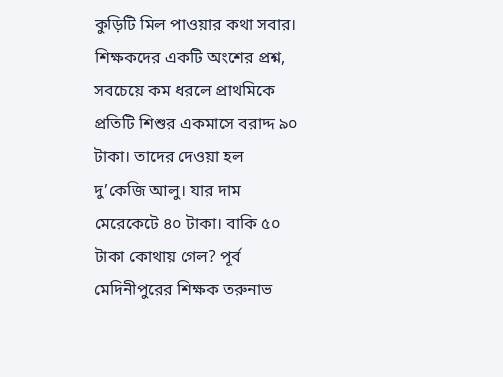কুড়িটি মিল পাওয়ার কথা সবার। শিক্ষকদের একটি অংশের প্রশ্ন, সবচেয়ে কম ধরলে প্রাথমিকে প্রতিটি শিশুর একমাসে বরাদ্দ ৯০ টাকা। তাদের দেওয়া হল দু’কেজি আলু। যার দাম মেরেকেটে ৪০ টাকা। বাকি ৫০ টাকা কোথায় গেল? পূর্ব মেদিনীপুরের শিক্ষক তরুনাভ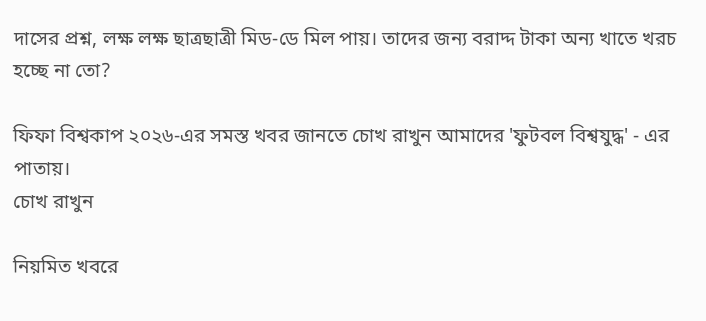দাসের প্রশ্ন, লক্ষ লক্ষ ছাত্রছাত্রী মিড-ডে মিল পায়। তাদের জন্য বরাদ্দ টাকা অন্য খাতে খরচ হচ্ছে না তো?

ফিফা বিশ্বকাপ ২০২৬-এর সমস্ত খবর জানতে চোখ রাখুন আমাদের 'ফুটবল বিশ্বযুদ্ধ' - এর পাতায়।
চোখ রাখুন

নিয়মিত খবরে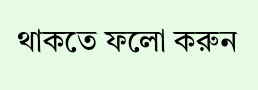থাকতে ফলো করুন